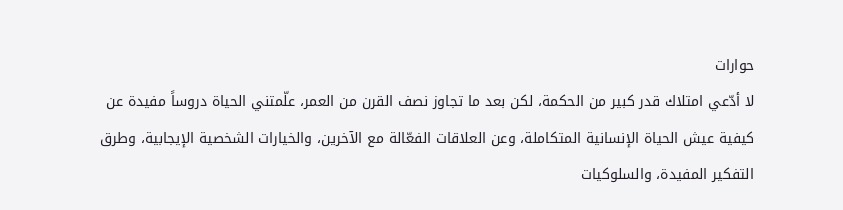حوارات
لا أدّعي امتلاك قدر كبير من الحكمة، لكن بعد ما تجاوز نصف القرن من العمر، علّمتني الحياة دروساً مفيدة عن كيفية عيش الحياة الإنسانية المتكاملة، وعن العلاقات الفعّالة مع الآخرين، والخيارات الشخصية الإيجابية، وطرق التفكير المفيدة، والسلوكيات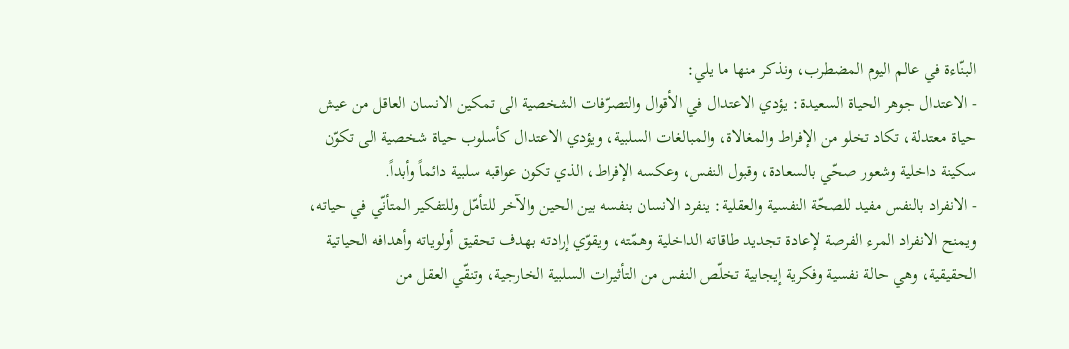البنّاءة في عالم اليوم المضطرب، ونذكر منها ما يلي:
- الاعتدال جوهر الحياة السعيدة: يؤدي الاعتدال في الأقوال والتصرّفات الشخصية الى تمكين الانسان العاقل من عيش حياة معتدلة، تكاد تخلو من الإفراط والمغالاة، والمبالغات السلبية، ويؤدي الاعتدال كأسلوب حياة شخصية الى تكوّن سكينة داخلية وشعور صحّي بالسعادة، وقبول النفس، وعكسه الإفراط، الذي تكون عواقبه سلبية دائماً وأبداً.
- الانفراد بالنفس مفيد للصحّة النفسية والعقلية: ينفرد الانسان بنفسه بين الحين والآخر للتأمّل وللتفكير المتأنّي في حياته، ويمنح الانفراد المرء الفرصة لإعادة تجديد طاقاته الداخلية وهمّته، ويقوّي إرادته بهدف تحقيق أولوياته وأهدافه الحياتية الحقيقية، وهي حالة نفسية وفكرية إيجابية تخلّص النفس من التأثيرات السلبية الخارجية، وتنقّي العقل من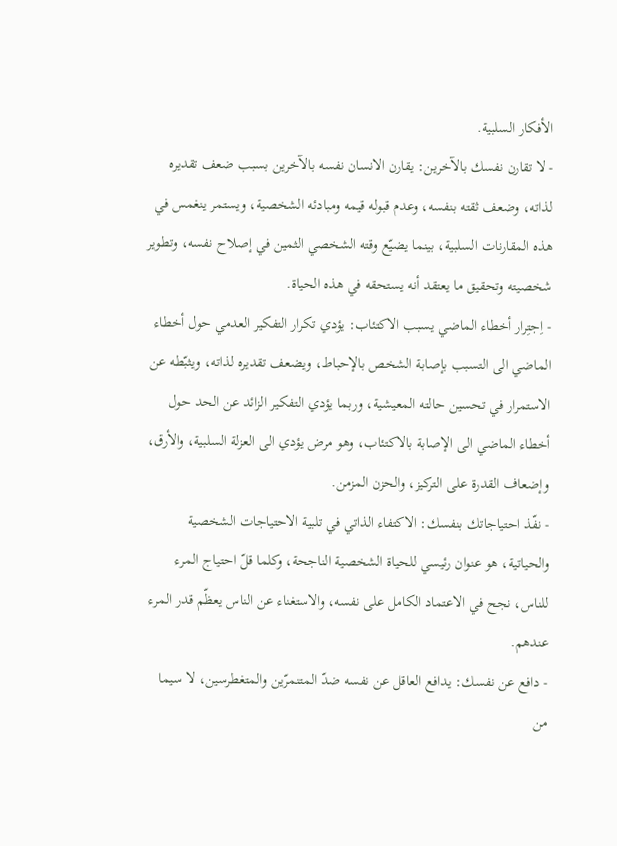الأفكار السلبية.
- لا تقارن نفسك بالآخرين: يقارن الانسان نفسه بالآخرين بسبب ضعف تقديره لذاته، وضعف ثقته بنفسه، وعدم قبوله قيمه ومبادئه الشخصية، ويستمر ينغمس في هذه المقارنات السلبية، بينما يضيّع وقته الشخصي الثمين في إصلاح نفسه، وتطوير شخصيته وتحقيق ما يعتقد أنه يستحقه في هذه الحياة.
- اِجتِرار أخطاء الماضي يسبب الاكتئاب: يؤدي تكرار التفكير العدمي حول أخطاء الماضي الى التسبب بإصابة الشخص بالإحباط، ويضعف تقديره لذاته، ويثبّطه عن الاستمرار في تحسين حالته المعيشية، وربما يؤدي التفكير الزائد عن الحد حول أخطاء الماضي الى الإصابة بالاكتئاب، وهو مرض يؤدي الى العزلة السلبية، والأرق، وإضعاف القدرة على التركيز، والحزن المزمن.
- نفّذ احتياجاتك بنفسك: الاكتفاء الذاتي في تلبية الاحتياجات الشخصية والحياتية، هو عنوان رئيسي للحياة الشخصية الناجحة، وكلما قلّ احتياج المرء للناس، نجح في الاعتماد الكامل على نفسه، والاستغناء عن الناس يعظّم قدر المرء عندهم.
- دافع عن نفسك: يدافع العاقل عن نفسه ضدّ المتنمرّين والمتغطرسين، لا سيما من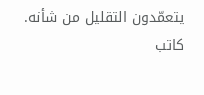يتعمّدون التقليل من شأنه.
كاتب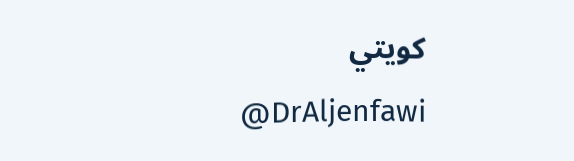كويتي
@DrAljenfawi